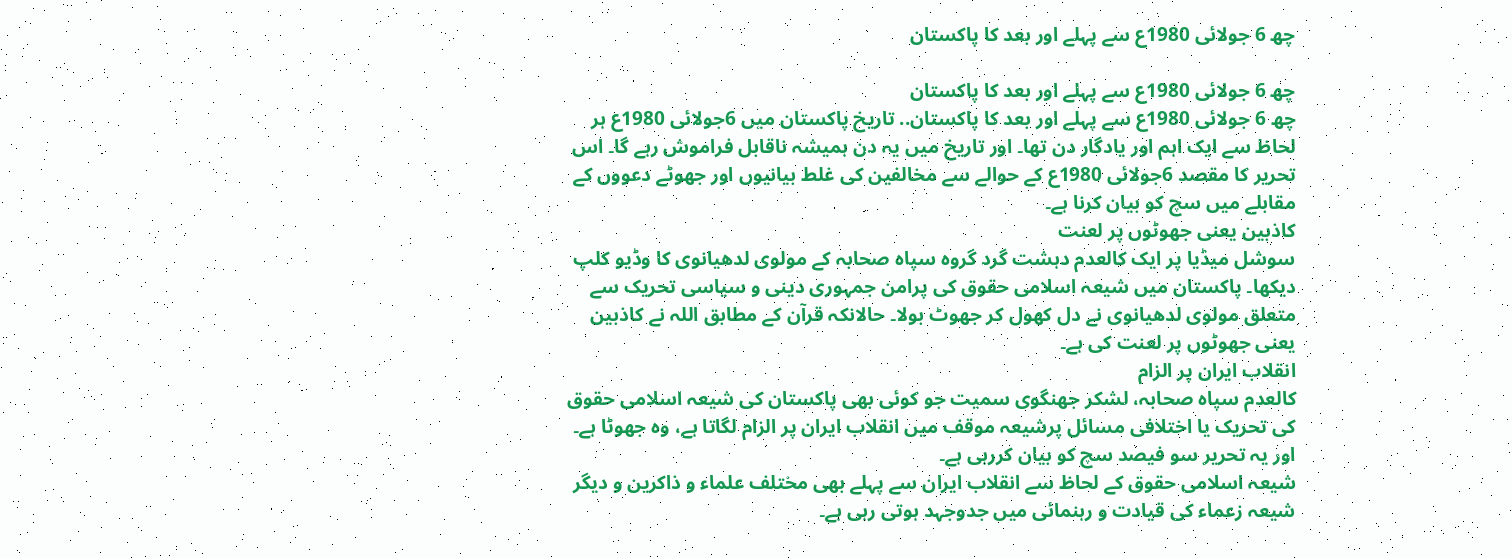چھ 6 جولائی 1980ع سے پہلے اور بعد کا پاکستان

چھ 6 جولائی 1980ع سے پہلے اور بعد کا پاکستان
چھ 6 جولائی 1980ع سے پہلے اور بعد کا پاکستان.. تاریخ پاکستان میں 6جولائی 1980ع ہر لحاظ سے ایک اہم اور یادگار دن تھا۔ اور تاریخ میں یہ دن ہمیشہ ناقابل فراموش رہے گا۔ اس تحریر کا مقصد 6جولائی 1980ع کے حوالے سے مخالفین کی غلط بیانیوں اور جھوٹے دعووں کے مقابلے میں سچ کو بیان کرنا ہے۔
کاذبین یعنی جھوٹوں پر لعنت
سوشل میڈیا پر ایک کالعدم دہشت گرد گروہ سپاہ صحابہ کے مولوی لدھیانوی کا وڈیو کلپ دیکھا۔ پاکستان میں شیعہ اسلامی حقوق کی پرامن جمہوری دینی و سیاسی تحریک سے متعلق مولوی لدھیانوی نے دل کھول کر جھوٹ بولا۔ حالانکہ قرآن کے مطابق اللہ نے کاذبین یعنی جھوٹوں پر لعنت کی ہے۔
انقلاب ایران پر الزام
کالعدم سپاہ صحابہ، لشکر جھنگوی سمیت جو کوئی بھی پاکستان کی شیعہ اسلامی حقوق کی تحریک یا اختلافی مسائل پرشیعہ موقف میں انقلاب ایران پر الزام لگاتا ہے، وہ جھوٹا ہے۔ اور یہ تحریر سو فیصد سچ کو بیان کررہی ہے۔
شیعہ اسلامی حقوق کے لحاظ سے انقلاب ایران سے پہلے بھی مختلف علماء و ذاکرین و دیگر شیعہ زعماء کی قیادت و رہنمائی میں جدوجہد ہوتی رہی ہے۔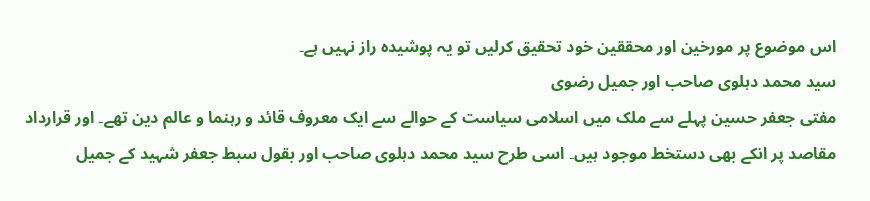اس موضوع پر مورخین اور محققین خود تحقیق کرلیں تو یہ پوشیدہ راز نہیں ہے۔
سید محمد دہلوی صاحب اور جمیل رضوی
مفتی جعفر حسین پہلے سے ملک میں اسلامی سیاست کے حوالے سے ایک معروف قائد و رہنما و عالم دین تھے۔ اور قرارداد مقاصد پر انکے بھی دستخط موجود ہیں۔ اسی طرح سید محمد دہلوی صاحب اور بقول سبط جعفر شہید کے جمیل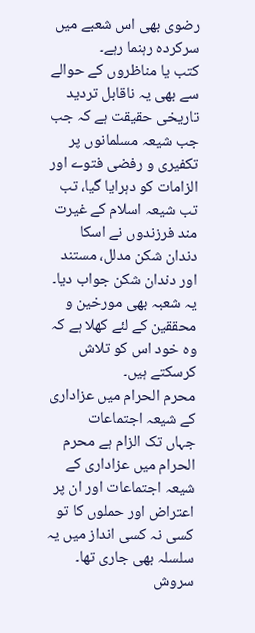رضوی بھی اس شعبے میں سرکردہ رہنما رہے۔
کتب یا مناظروں کے حوالے سے بھی یہ ناقابل تردید تاریخی حقیقت ہے کہ جب جب شیعہ مسلمانوں پر تکفیری و رفضی فتوے اور الزامات کو دہرایا گیا، تب تب شیعہ اسلام کے غیرت مند فرزندوں نے اسکا دندان شکن مدلل، مستند اور دندان شکن جواب دیا۔ یہ شعبہ بھی مورخین و محققین کے لئے کھلا ہے کہ وہ خود اس کو تلاش کرسکتے ہیں۔
محرم الحرام میں عزاداری کے شیعہ اجتماعات
جہاں تک الزام ہے محرم الحرام میں عزاداری کے شیعہ اجتماعات اور ان پر اعتراض اور حملوں کا تو کسی نہ کسی انداز میں یہ سلسلہ بھی جاری تھا۔ سروش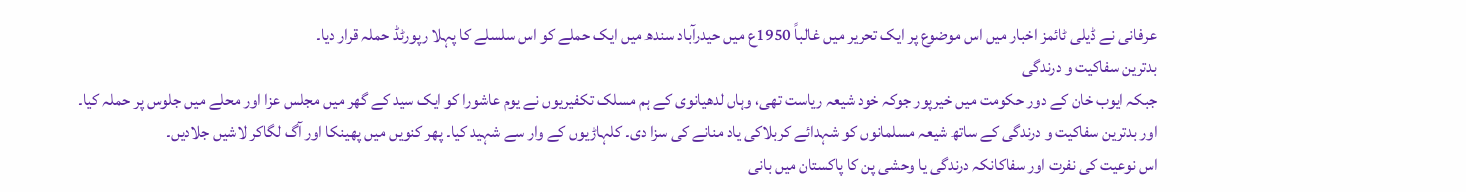عرفانی نے ڈیلی ٹائمز اخبار میں اس موضوع پر ایک تحریر میں غالباً 1950ع میں حیدرآباد سندھ میں ایک حملے کو اس سلسلے کا پہلا رپورٹڈ حملہ قرار دیا۔
بدترین سفاکیت و درندگی
جبکہ ایوب خان کے دور حکومت میں خیرپور جوکہ خود شیعہ ریاست تھی، وہاں لدھیانوی کے ہم مسلک تکفیریوں نے یوم عاشورا کو ایک سید کے گھر میں مجلس عزا اور محلے میں جلوس پر حملہ کیا۔ اور بدترین سفاکیت و درندگی کے ساتھ شیعہ مسلمانوں کو شہدائے کربلاکی یاد منانے کی سزا دی۔ کلہاڑیوں کے وار سے شہید کیا۔ پھر کنویں میں پھینکا اور آگ لگاکر لاشیں جلادیں۔
اس نوعیت کی نفرت اور سفاکانکہ درندگی یا وحشی پن کا پاکستان میں بانی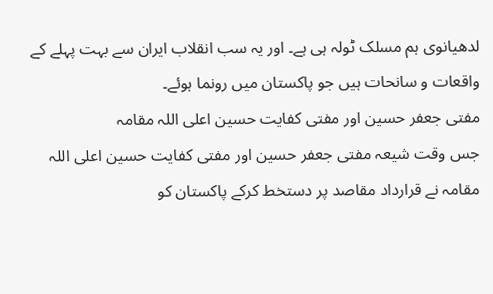لدھیانوی ہم مسلک ٹولہ ہی ہے۔ اور یہ سب انقلاب ایران سے بہت پہلے کے واقعات و سانحات ہیں جو پاکستان میں رونما ہوئے۔
مفتی جعفر حسین اور مفتی کفایت حسین اعلی اللہ مقامہ
جس وقت شیعہ مفتی جعفر حسین اور مفتی کفایت حسین اعلی اللہ مقامہ نے قرارداد مقاصد پر دستخط کرکے پاکستان کو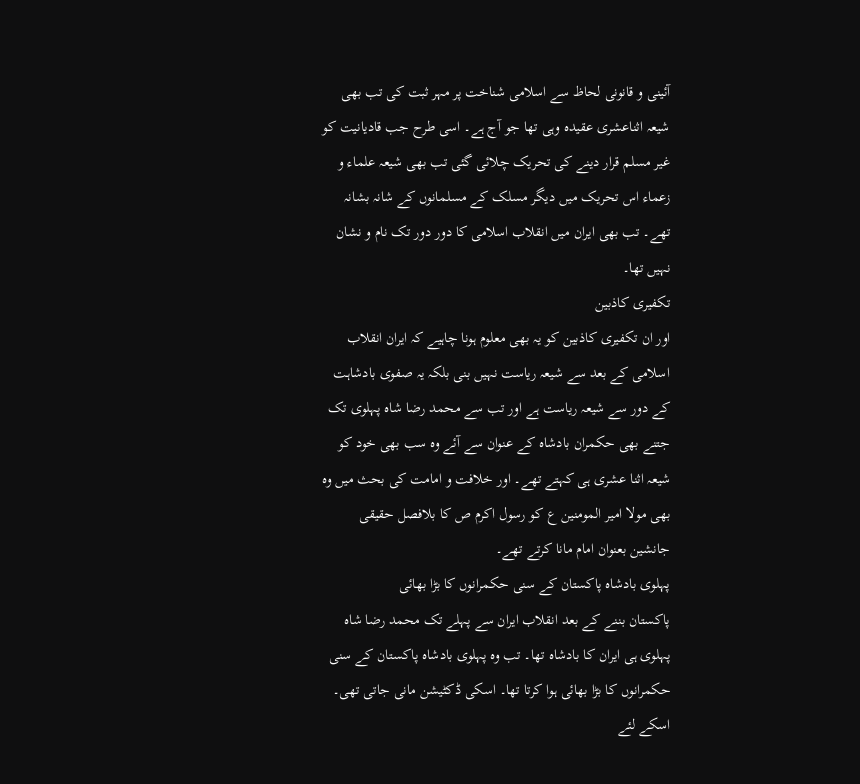آئینی و قانونی لحاظ سے اسلامی شناخت پر مہر ثبت کی تب بھی شیعہ اثناعشری عقیدہ وہی تھا جو آج ہے۔ اسی طرح جب قادیانیت کو غیر مسلم قرار دینے کی تحریک چلائی گئی تب بھی شیعہ علماء و زعماء اس تحریک میں دیگر مسلک کے مسلمانوں کے شانہ بشانہ تھے۔ تب بھی ایران میں انقلاب اسلامی کا دور دور تک نام و نشان نہیں تھا۔
تکفیری کاذبین
اور ان تکفیری کاذبین کو یہ بھی معلوم ہونا چاہیے کہ ایران انقلاب اسلامی کے بعد سے شیعہ ریاست نہیں بنی بلکہ یہ صفوی بادشاہت کے دور سے شیعہ ریاست ہے اور تب سے محمد رضا شاہ پہلوی تک جتنے بھی حکمران بادشاہ کے عنوان سے آئے وہ سب بھی خود کو شیعہ اثنا عشری ہی کہتے تھے۔ اور خلافت و امامت کی بحث میں وہ بھی مولا امیر المومنین ع کو رسول اکرم ص کا بلافصل حقیقی جانشین بعنوان امام مانا کرتے تھے۔
پہلوی بادشاہ پاکستان کے سنی حکمرانوں کا بڑا بھائی
پاکستان بننے کے بعد انقلاب ایران سے پہلے تک محمد رضا شاہ پہلوی ہی ایران کا بادشاہ تھا۔ تب وہ پہلوی بادشاہ پاکستان کے سنی حکمرانوں کا بڑا بھائی ہوا کرتا تھا۔ اسکی ڈکٹیشن مانی جاتی تھی۔ اسکے لئے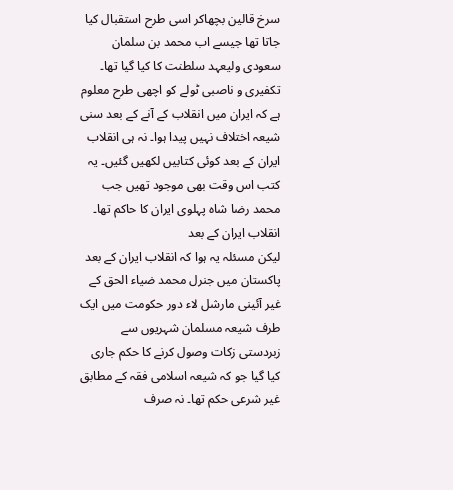سرخ قالین بچھاکر اسی طرح استقبال کیا جاتا تھا جیسے اب محمد بن سلمان سعودی ولیعہد سلطنت کا کیا گیا تھا۔
تکفیری و ناصبی ٹولے کو اچھی طرح معلوم ہے کہ ایران میں انقلاب کے آنے کے بعد سنی شیعہ اختلاف نہیں پیدا ہوا۔ نہ ہی انقلاب ایران کے بعد کوئی کتابیں لکھیں گئیں۔ یہ کتب اس وقت بھی موجود تھیں جب محمد رضا شاہ پہلوی ایران کا حاکم تھا۔
انقلاب ایران کے بعد
لیکن مسئلہ یہ ہوا کہ انقلاب ایران کے بعد پاکستان میں جنرل محمد ضیاء الحق کے غیر آئینی مارشل لاء دور حکومت میں ایک طرف شیعہ مسلمان شہریوں سے زبردستی زکات وصول کرنے کا حکم جاری کیا گیا جو کہ شیعہ اسلامی فقہ کے مطابق غیر شرعی حکم تھا۔ نہ صرف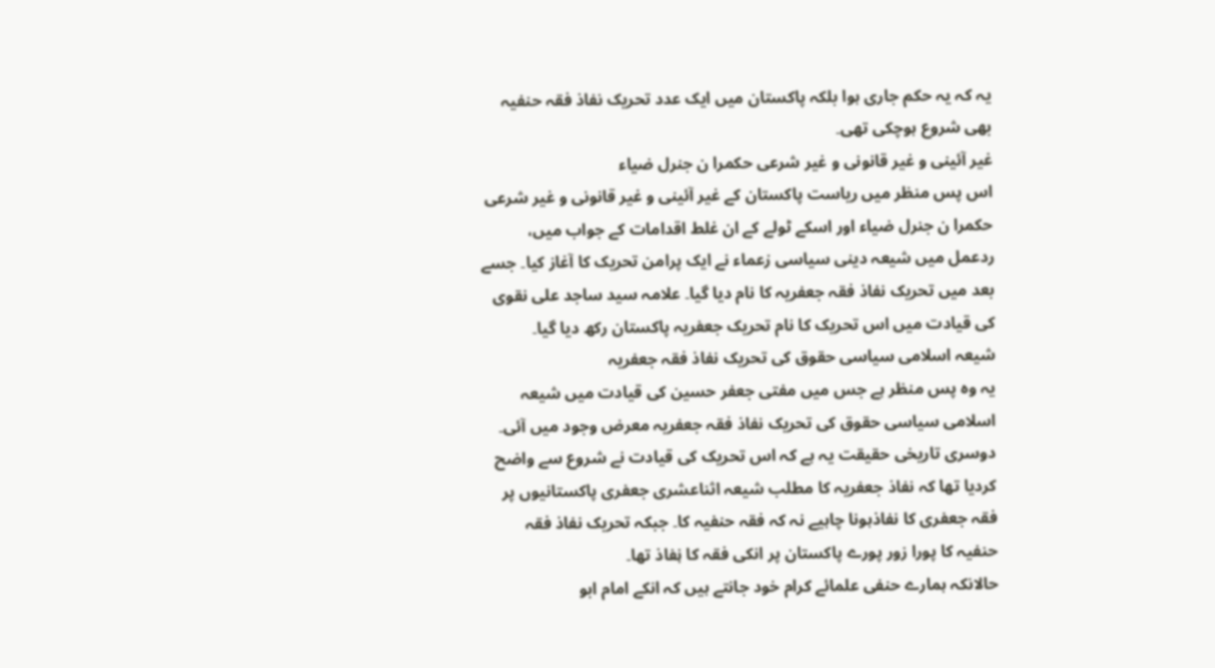یہ کہ یہ حکم جاری ہوا بلکہ پاکستان میں ایک عدد تحریک نفاذ فقہ حنفیہ بھی شروع ہوچکی تھی۔
غیر آئینی و غیر قانونی و غیر شرعی حکمرا ن جنرل ضیاء
اس پس منظر میں ریاست پاکستان کے غیر آئینی و غیر قانونی و غیر شرعی حکمرا ن جنرل ضیاء اور اسکے ٹولے کے ان غلط اقدامات کے جواب میں، ردعمل میں شیعہ دینی سیاسی زعماء نے ایک پرامن تحریک کا آغاز کیا۔ جسے بعد میں تحریک نفاذ فقہ جعفریہ کا نام دیا گیا۔ علامہ سید ساجد علی نقوی کی قیادت میں اس تحریک کا نام تحریک جعفریہ پاکستان رکھ دیا گیا۔
شیعہ اسلامی سیاسی حقوق کی تحریک نفاذ فقہ جعفریہ
یہ وہ پس منظر ہے جس میں مفتی جعفر حسین کی قیادت میں شیعہ اسلامی سیاسی حقوق کی تحریک نفاذ فقہ جعفریہ معرض وجود میں آئی۔ دوسری تاریخی حقیقت یہ ہے کہ اس تحریک کی قیادت نے شروع سے واضح کردیا تھا کہ نفاذ جعفریہ کا مطلب شیعہ اثناعشری جعفری پاکستانیوں پر فقہ جعفری کا نفاذہونا چاہیے نہ کہ فقہ حنفیہ کا۔ جبکہ تحریک نفاذ فقہ حنفیہ کا پورا زور پورے پاکستان پر انکی فقہ کا نٖفاذ تھا۔
حالانکہ ہمارے حنفی علمائے کرام خود جانتے ہیں کہ انکے امام ابو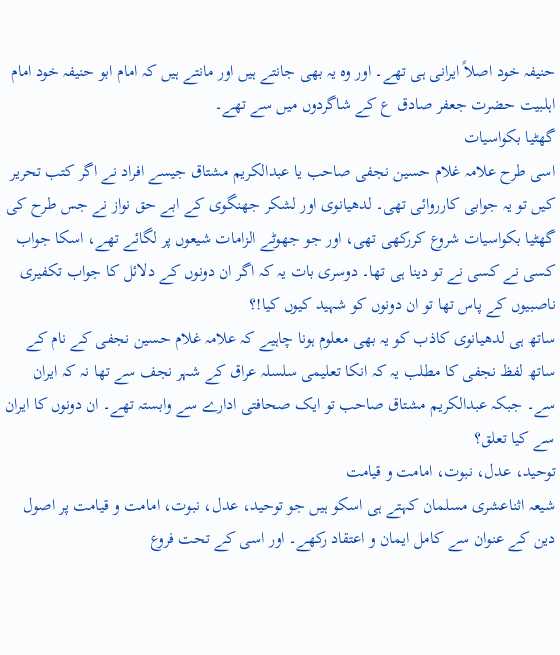حنیفہ خود اصلاً ایرانی ہی تھے۔ اور وہ یہ بھی جانتے ہیں اور مانتے ہیں کہ امام ابو حنیفہ خود امام اہلبیت حضرت جعفر صادق ع کے شاگردوں میں سے تھے۔
گھٹیا بکواسیات
اسی طرح علامہ غلام حسین نجفی صاحب یا عبدالکریم مشتاق جیسے افراد نے اگر کتب تحریر کیں تو یہ جوابی کارروائی تھی۔ لدھیانوی اور لشکر جھنگوی کے ابے حق نواز نے جس طرح کی گھٹیا بکواسیات شروع کررکھی تھی، اور جو جھوٹے الزامات شیعوں پر لگائے تھے، اسکا جواب کسی نے کسی نے تو دینا ہی تھا۔ دوسری بات یہ کہ اگر ان دونوں کے دلائل کا جواب تکفیری ناصبیوں کے پاس تھا تو ان دونوں کو شہید کیوں کیا!؟
ساتھ ہی لدھیانوی کاذب کو یہ بھی معلوم ہونا چاہیے کہ علامہ غلام حسین نجفی کے نام کے ساتھ لفظ نجفی کا مطلب یہ کہ انکا تعلیمی سلسلہ عراق کے شہر نجف سے تھا نہ کہ ایران سے۔ جبکہ عبدالکریم مشتاق صاحب تو ایک صحافتی ادارے سے وابستہ تھے۔ ان دونوں کا ایران سے کیا تعلق؟
توحید، عدل، نبوت، امامت و قیامت
شیعہ اثناعشری مسلمان کہتے ہی اسکو ہیں جو توحید، عدل، نبوت، امامت و قیامت پر اصول دین کے عنوان سے کامل ایمان و اعتقاد رکھے۔ اور اسی کے تحت فروع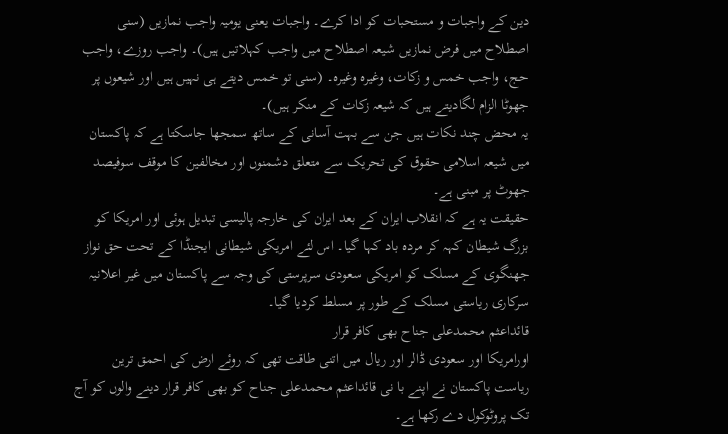دین کے واجبات و مستحبات کو ادا کرے۔ واجبات یعنی یومیہ واجب نمازیں (سنی اصطلاح میں فرض نمازیں شیعہ اصطلاح میں واجب کہلاتیں ہیں)۔ واجب روزے، واجب حج، واجب خمس و زکات، وغیرہ وغیرہ۔ (سنی تو خمس دیتے ہی نہیں ہیں اور شیعوں پر جھوٹا الزام لگادیتے ہیں کہ شیعہ زکات کے منکر ہیں)۔
یہ محض چند نکات ہیں جن سے بہت آسانی کے ساتھ سمجھا جاسکتا ہے کہ پاکستان میں شیعہ اسلامی حقوق کی تحریک سے متعلق دشمنوں اور مخالفین کا موقف سوفیصد جھوٹ پر مبنی ہے۔
حقیقت یہ ہے کہ انقلاب ایران کے بعد ایران کی خارجہ پالیسی تبدیل ہوئی اور امریکا کو بزرگ شیطان کہہ کر مردہ باد کہا گیا۔ اس لئے امریکی شیطانی ایجنڈا کے تحت حق نواز جھنگوی کے مسلک کو امریکی سعودی سرپرستی کی وجہ سے پاکستان میں غیر اعلانیہ سرکاری ریاستی مسلک کے طور پر مسلط کردیا گیا۔
قائداعثم محمدعلی جناح بھی کافر قرار
اورامریکا اور سعودی ڈالر اور ریال میں اتنی طاقت تھی کہ روئے ارض کی احمق ترین ریاست پاکستان نے اپنے با نی قائداعثم محمدعلی جناح کو بھی کافر قرار دینے والوں کو آج تک پروٹوکول دے رکھا ہے۔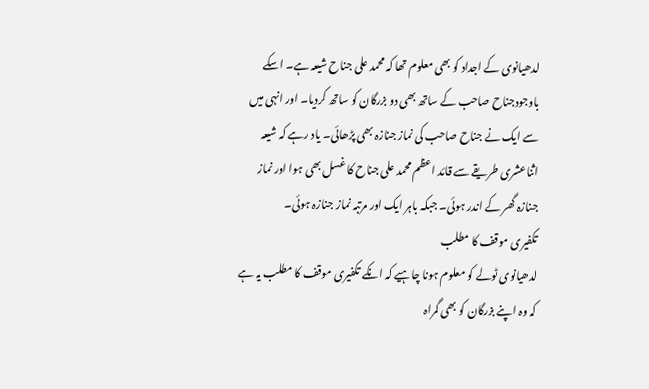لدھیانوی کے اجداد کو بھی معلوم تھا کہ محمد علی جناح شیعہ ہے۔ اسکے باوجودجناح صاحب کے ساتھ بھی دو بزرگان کو ساتھ کردیا۔ اور انہی میں سے ایک نے جناح صاحب کی نماز جنازہ بھی پڑھائی۔ یاد رہے کہ شیعہ اثناعشری طریقے سے قائد اعظم محمد علی جناح کا غسل بھی ہوا اور نماز جنازہ گھر کے اندر ہوئی۔ جبکہ باہر ایک اور مرتبہ نماز جنازہ ہوئی۔
تکفیری موقف کا مطلب
لدھیانوی ٹولے کو معلوم ہونا چاہیے کہ انکے تکفیری موقف کا مطلب یہ ہے کہ وہ اپنے بزرگان کو بھی گمراہ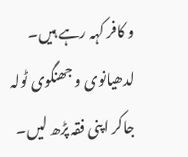و کافر کہہ رہے ہیں۔ لدھیانوی و جھنگوی ٹولہ جاکر اپنی فقہ پڑھ لیں۔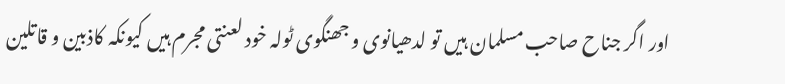اور اگر جناح صاحب مسلمان ہیں تو لدھیانوی و جھنگوی ٹولہ خود لعنتی مجرم ہیں کیونکہ کاذبین و قاتلین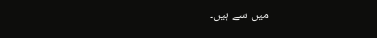میں سے ہیں۔